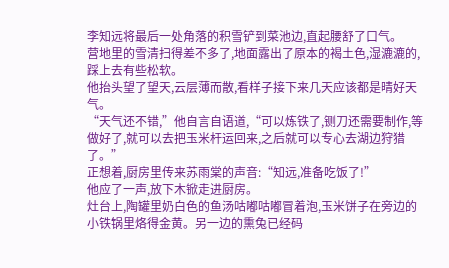李知远将最后一处角落的积雪铲到菜池边,直起腰舒了口气。
营地里的雪清扫得差不多了,地面露出了原本的褐土色,湿漉漉的,踩上去有些松软。
他抬头望了望天,云层薄而散,看样子接下来几天应该都是晴好天气。
“天气还不错,”他自言自语道,“可以炼铁了,铡刀还需要制作,等做好了,就可以去把玉米杆运回来,之后就可以专心去湖边狩猎了。”
正想着,厨房里传来苏雨棠的声音:“知远,准备吃饭了!”
他应了一声,放下木锨走进厨房。
灶台上,陶罐里奶白色的鱼汤咕嘟咕嘟冒着泡,玉米饼子在旁边的小铁锅里烙得金黄。另一边的熏兔已经码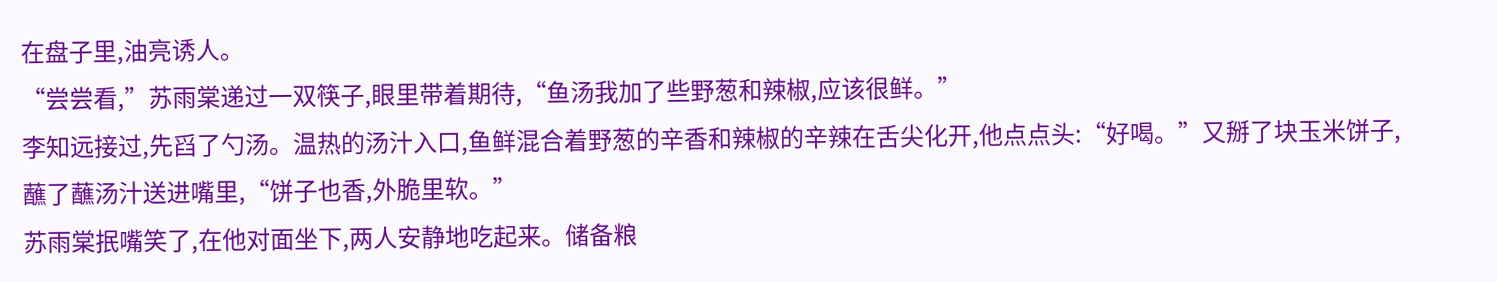在盘子里,油亮诱人。
“尝尝看,”苏雨棠递过一双筷子,眼里带着期待,“鱼汤我加了些野葱和辣椒,应该很鲜。”
李知远接过,先舀了勺汤。温热的汤汁入口,鱼鲜混合着野葱的辛香和辣椒的辛辣在舌尖化开,他点点头:“好喝。”又掰了块玉米饼子,蘸了蘸汤汁送进嘴里,“饼子也香,外脆里软。”
苏雨棠抿嘴笑了,在他对面坐下,两人安静地吃起来。储备粮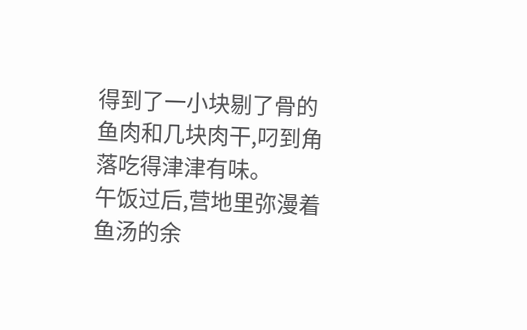得到了一小块剔了骨的鱼肉和几块肉干,叼到角落吃得津津有味。
午饭过后,营地里弥漫着鱼汤的余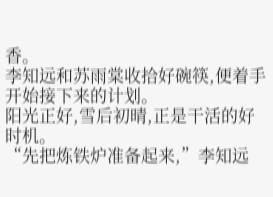香。
李知远和苏雨棠收拾好碗筷,便着手开始接下来的计划。
阳光正好,雪后初晴,正是干活的好时机。
“先把炼铁炉准备起来,”李知远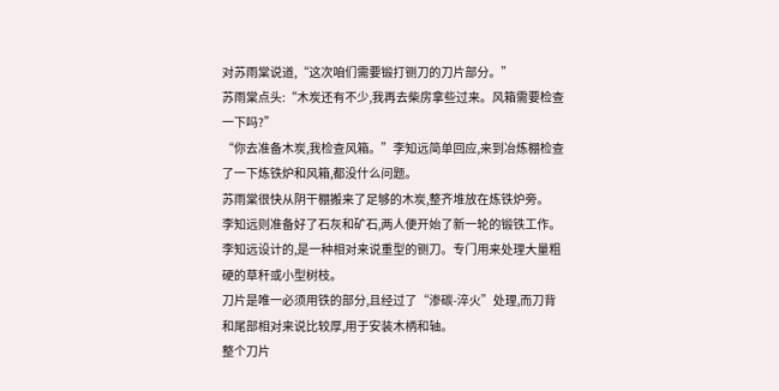对苏雨棠说道,“这次咱们需要锻打铡刀的刀片部分。”
苏雨棠点头:“木炭还有不少,我再去柴房拿些过来。风箱需要检查一下吗?”
“你去准备木炭,我检查风箱。”李知远简单回应,来到冶炼棚检查了一下炼铁炉和风箱,都没什么问题。
苏雨棠很快从阴干棚搬来了足够的木炭,整齐堆放在炼铁炉旁。
李知远则准备好了石灰和矿石,两人便开始了新一轮的锻铁工作。
李知远设计的,是一种相对来说重型的铡刀。专门用来处理大量粗硬的草秆或小型树枝。
刀片是唯一必须用铁的部分,且经过了“渗碳-淬火”处理,而刀背和尾部相对来说比较厚,用于安装木柄和轴。
整个刀片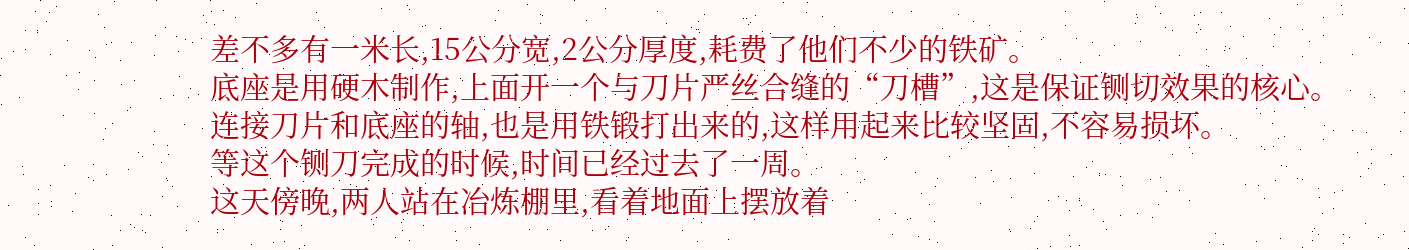差不多有一米长,15公分宽,2公分厚度,耗费了他们不少的铁矿。
底座是用硬木制作,上面开一个与刀片严丝合缝的“刀槽”,这是保证铡切效果的核心。
连接刀片和底座的轴,也是用铁锻打出来的,这样用起来比较坚固,不容易损坏。
等这个铡刀完成的时候,时间已经过去了一周。
这天傍晚,两人站在冶炼棚里,看着地面上摆放着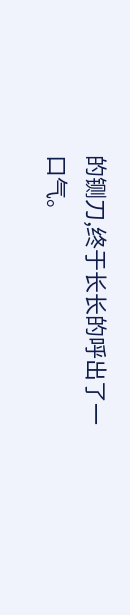的铡刀,终于长长的呼出了一口气。